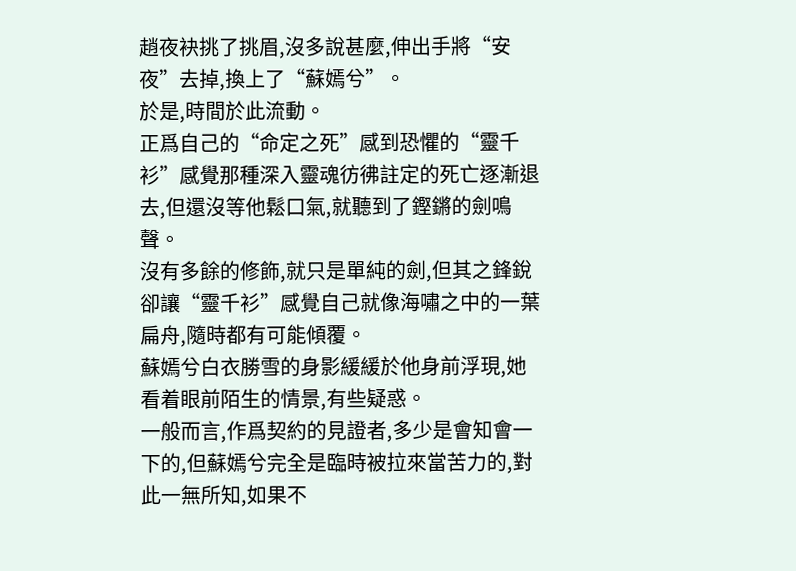趙夜袂挑了挑眉,沒多說甚麼,伸出手將“安夜”去掉,換上了“蘇嫣兮”。
於是,時間於此流動。
正爲自己的“命定之死”感到恐懼的“靈千衫”感覺那種深入靈魂彷彿註定的死亡逐漸退去,但還沒等他鬆口氣,就聽到了鏗鏘的劍鳴聲。
沒有多餘的修飾,就只是單純的劍,但其之鋒銳卻讓“靈千衫”感覺自己就像海嘯之中的一葉扁舟,隨時都有可能傾覆。
蘇嫣兮白衣勝雪的身影緩緩於他身前浮現,她看着眼前陌生的情景,有些疑惑。
一般而言,作爲契約的見證者,多少是會知會一下的,但蘇嫣兮完全是臨時被拉來當苦力的,對此一無所知,如果不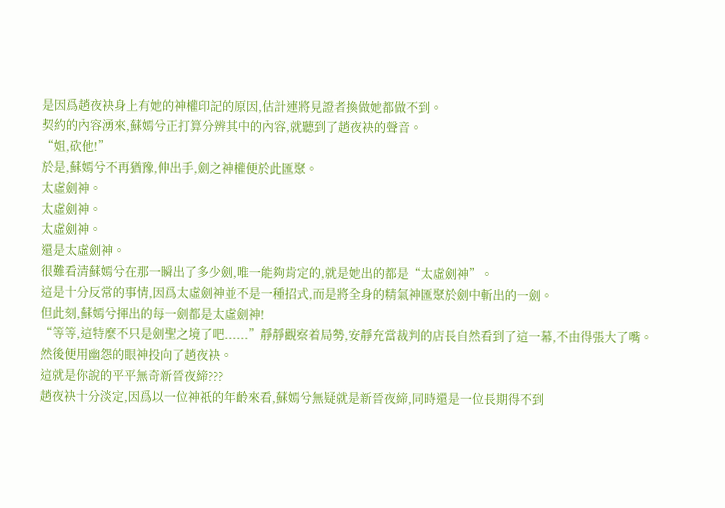是因爲趙夜袂身上有她的神權印記的原因,估計連將見證者換做她都做不到。
契約的內容湧來,蘇嫣兮正打算分辨其中的內容,就聽到了趙夜袂的聲音。
“姐,砍他!”
於是,蘇嫣兮不再猶豫,伸出手,劍之神權便於此匯聚。
太虛劍神。
太虛劍神。
太虛劍神。
還是太虛劍神。
很難看清蘇嫣兮在那一瞬出了多少劍,唯一能夠肯定的,就是她出的都是“太虛劍神”。
這是十分反常的事情,因爲太虛劍神並不是一種招式,而是將全身的精氣神匯聚於劍中斬出的一劍。
但此刻,蘇嫣兮揮出的每一劍都是太虛劍神!
“等等,這特麼不只是劍聖之境了吧......”靜靜觀察着局勢,安靜充當裁判的店長自然看到了這一幕,不由得張大了嘴。
然後便用幽怨的眼神投向了趙夜袂。
這就是你說的平平無奇新晉夜締???
趙夜袂十分淡定,因爲以一位神祇的年齡來看,蘇嫣兮無疑就是新晉夜締,同時還是一位長期得不到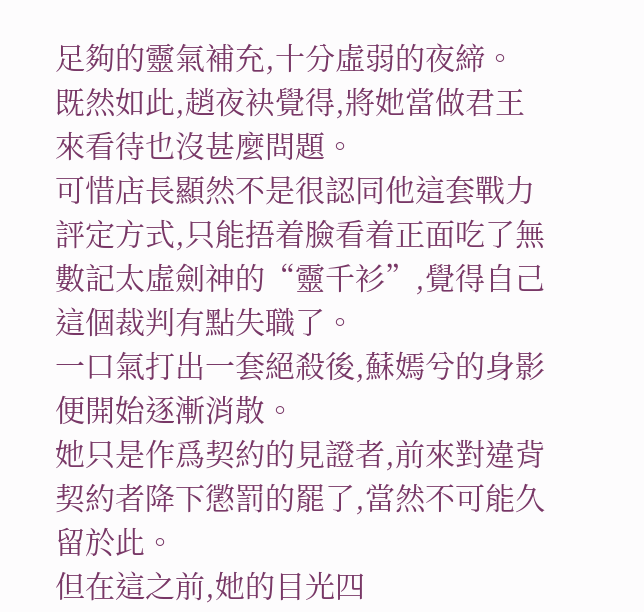足夠的靈氣補充,十分虛弱的夜締。
既然如此,趙夜袂覺得,將她當做君王來看待也沒甚麼問題。
可惜店長顯然不是很認同他這套戰力評定方式,只能捂着臉看着正面吃了無數記太虛劍神的“靈千衫”,覺得自己這個裁判有點失職了。
一口氣打出一套絕殺後,蘇嫣兮的身影便開始逐漸消散。
她只是作爲契約的見證者,前來對違背契約者降下懲罰的罷了,當然不可能久留於此。
但在這之前,她的目光四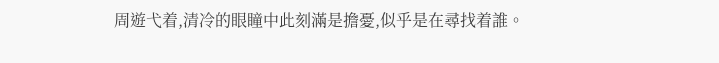周遊弋着,清冷的眼瞳中此刻滿是擔憂,似乎是在尋找着誰。